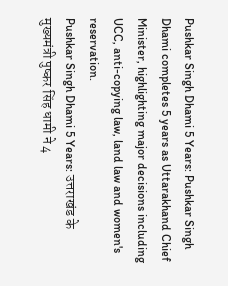Pushkar Singh Dhami 5 Years: Pushkar Singh Dhami completes 5 years as Uttarakhand Chief Minister, highlighting major decisions including UCC, anti-copying law, land law and women's reservation.
Pushkar Singh Dhami 5 Years: उत्तराखंड के मुख्यमंत्री पुष्कर सिंह धामी ने 4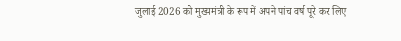जुलाई 2026 को मुख्यमंत्री के रूप में अपने पांच वर्ष पूरे कर लिए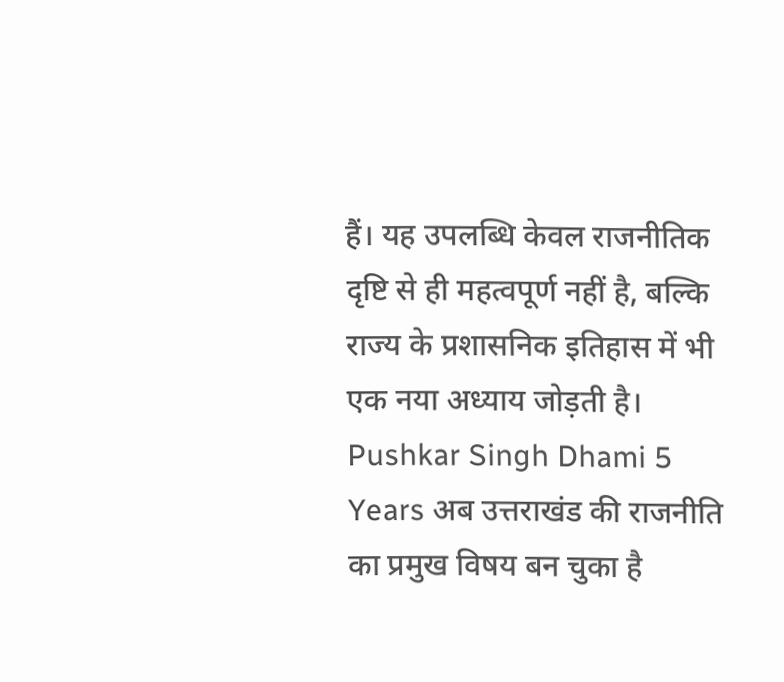हैं। यह उपलब्धि केवल राजनीतिक दृष्टि से ही महत्वपूर्ण नहीं है, बल्कि राज्य के प्रशासनिक इतिहास में भी एक नया अध्याय जोड़ती है। Pushkar Singh Dhami 5 Years अब उत्तराखंड की राजनीति का प्रमुख विषय बन चुका है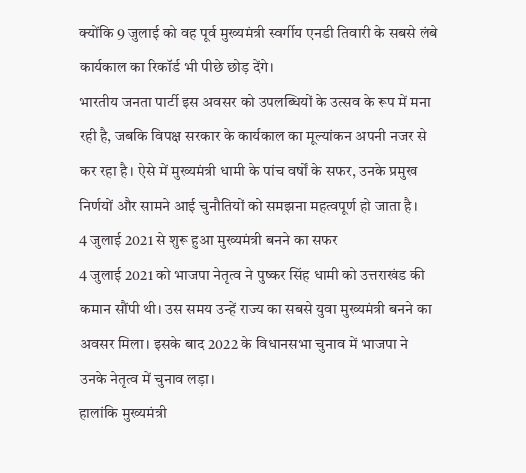क्योंकि 9 जुलाई को वह पूर्व मुख्यमंत्री स्वर्गीय एनडी तिवारी के सबसे लंबे कार्यकाल का रिकॉर्ड भी पीछे छोड़ देंगे।
भारतीय जनता पार्टी इस अवसर को उपलब्धियों के उत्सव के रूप में मना रही है, जबकि विपक्ष सरकार के कार्यकाल का मूल्यांकन अपनी नजर से कर रहा है। ऐसे में मुख्यमंत्री धामी के पांच वर्षों के सफर, उनके प्रमुख निर्णयों और सामने आई चुनौतियों को समझना महत्वपूर्ण हो जाता है।
4 जुलाई 2021 से शुरू हुआ मुख्यमंत्री बनने का सफर
4 जुलाई 2021 को भाजपा नेतृत्व ने पुष्कर सिंह धामी को उत्तराखंड की कमान सौंपी थी। उस समय उन्हें राज्य का सबसे युवा मुख्यमंत्री बनने का अवसर मिला। इसके बाद 2022 के विधानसभा चुनाव में भाजपा ने उनके नेतृत्व में चुनाव लड़ा।
हालांकि मुख्यमंत्री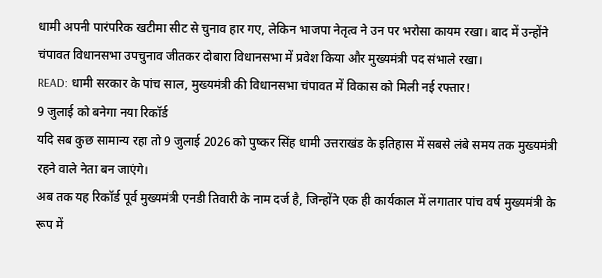धामी अपनी पारंपरिक खटीमा सीट से चुनाव हार गए, लेकिन भाजपा नेतृत्व ने उन पर भरोसा कायम रखा। बाद में उन्होंने चंपावत विधानसभा उपचुनाव जीतकर दोबारा विधानसभा में प्रवेश किया और मुख्यमंत्री पद संभाले रखा।
READ: धामी सरकार के पांच साल, मुख्यमंत्री की विधानसभा चंपावत में विकास को मिली नई रफ्तार!
9 जुलाई को बनेगा नया रिकॉर्ड
यदि सब कुछ सामान्य रहा तो 9 जुलाई 2026 को पुष्कर सिंह धामी उत्तराखंड के इतिहास में सबसे लंबे समय तक मुख्यमंत्री रहने वाले नेता बन जाएंगे।
अब तक यह रिकॉर्ड पूर्व मुख्यमंत्री एनडी तिवारी के नाम दर्ज है, जिन्होंने एक ही कार्यकाल में लगातार पांच वर्ष मुख्यमंत्री के रूप में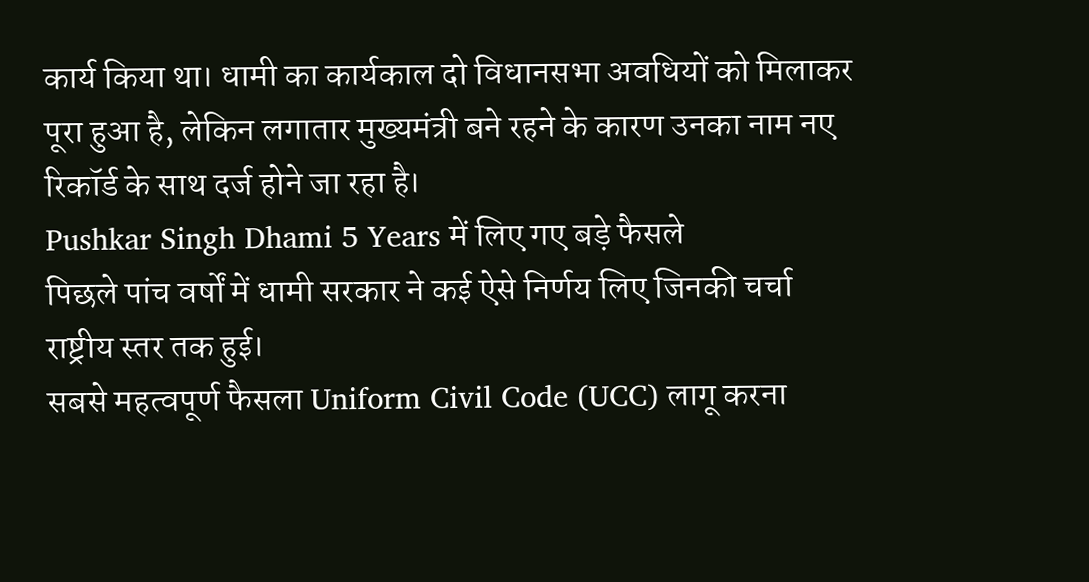कार्य किया था। धामी का कार्यकाल दो विधानसभा अवधियों को मिलाकर पूरा हुआ है, लेकिन लगातार मुख्यमंत्री बने रहने के कारण उनका नाम नए रिकॉर्ड के साथ दर्ज होने जा रहा है।
Pushkar Singh Dhami 5 Years में लिए गए बड़े फैसले
पिछले पांच वर्षों में धामी सरकार ने कई ऐसे निर्णय लिए जिनकी चर्चा राष्ट्रीय स्तर तक हुई।
सबसे महत्वपूर्ण फैसला Uniform Civil Code (UCC) लागू करना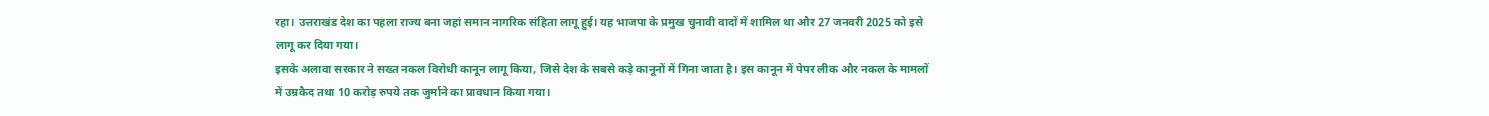रहा। उत्तराखंड देश का पहला राज्य बना जहां समान नागरिक संहिता लागू हुई। यह भाजपा के प्रमुख चुनावी वादों में शामिल था और 27 जनवरी 2025 को इसे लागू कर दिया गया।
इसके अलावा सरकार ने सख्त नकल विरोधी कानून लागू किया, जिसे देश के सबसे कड़े कानूनों में गिना जाता है। इस कानून में पेपर लीक और नकल के मामलों में उम्रकैद तथा 10 करोड़ रुपये तक जुर्माने का प्रावधान किया गया।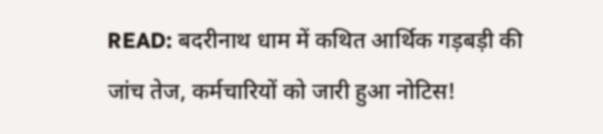READ: बदरीनाथ धाम में कथित आर्थिक गड़बड़ी की जांच तेज, कर्मचारियों को जारी हुआ नोटिस!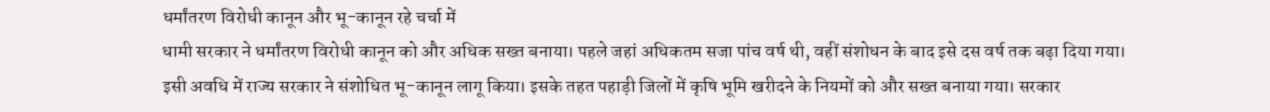धर्मांतरण विरोधी कानून और भू-कानून रहे चर्चा में
धामी सरकार ने धर्मांतरण विरोधी कानून को और अधिक सख्त बनाया। पहले जहां अधिकतम सजा पांच वर्ष थी, वहीं संशोधन के बाद इसे दस वर्ष तक बढ़ा दिया गया।
इसी अवधि में राज्य सरकार ने संशोधित भू-कानून लागू किया। इसके तहत पहाड़ी जिलों में कृषि भूमि खरीदने के नियमों को और सख्त बनाया गया। सरकार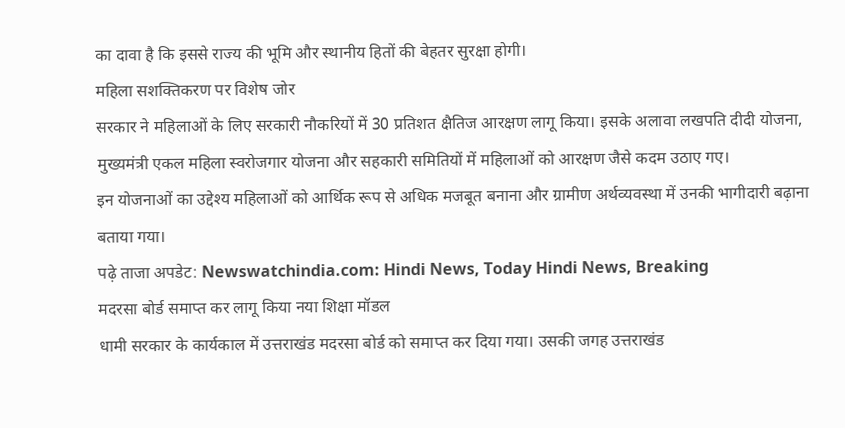का दावा है कि इससे राज्य की भूमि और स्थानीय हितों की बेहतर सुरक्षा होगी।
महिला सशक्तिकरण पर विशेष जोर
सरकार ने महिलाओं के लिए सरकारी नौकरियों में 30 प्रतिशत क्षैतिज आरक्षण लागू किया। इसके अलावा लखपति दीदी योजना, मुख्यमंत्री एकल महिला स्वरोजगार योजना और सहकारी समितियों में महिलाओं को आरक्षण जैसे कदम उठाए गए।
इन योजनाओं का उद्देश्य महिलाओं को आर्थिक रूप से अधिक मजबूत बनाना और ग्रामीण अर्थव्यवस्था में उनकी भागीदारी बढ़ाना बताया गया।
पढ़े ताजा अपडेट: Newswatchindia.com: Hindi News, Today Hindi News, Breaking
मदरसा बोर्ड समाप्त कर लागू किया नया शिक्षा मॉडल
धामी सरकार के कार्यकाल में उत्तराखंड मदरसा बोर्ड को समाप्त कर दिया गया। उसकी जगह उत्तराखंड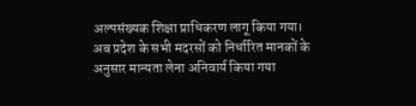अल्पसंख्यक शिक्षा प्राधिकरण लागू किया गया।
अब प्रदेश के सभी मदरसों को निर्धारित मानकों के अनुसार मान्यता लेना अनिवार्य किया गया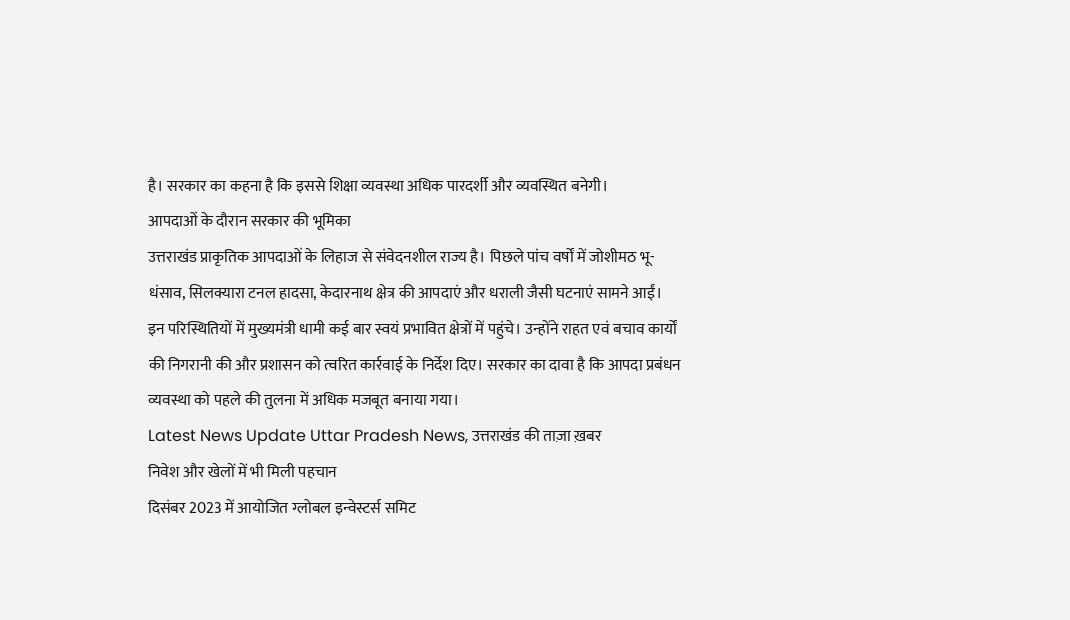है। सरकार का कहना है कि इससे शिक्षा व्यवस्था अधिक पारदर्शी और व्यवस्थित बनेगी।
आपदाओं के दौरान सरकार की भूमिका
उत्तराखंड प्राकृतिक आपदाओं के लिहाज से संवेदनशील राज्य है। पिछले पांच वर्षों में जोशीमठ भू-धंसाव, सिलक्यारा टनल हादसा, केदारनाथ क्षेत्र की आपदाएं और धराली जैसी घटनाएं सामने आईं।
इन परिस्थितियों में मुख्यमंत्री धामी कई बार स्वयं प्रभावित क्षेत्रों में पहुंचे। उन्होंने राहत एवं बचाव कार्यों की निगरानी की और प्रशासन को त्वरित कार्रवाई के निर्देश दिए। सरकार का दावा है कि आपदा प्रबंधन व्यवस्था को पहले की तुलना में अधिक मजबूत बनाया गया।
Latest News Update Uttar Pradesh News, उत्तराखंड की ताज़ा ख़बर
निवेश और खेलों में भी मिली पहचान
दिसंबर 2023 में आयोजित ग्लोबल इन्वेस्टर्स समिट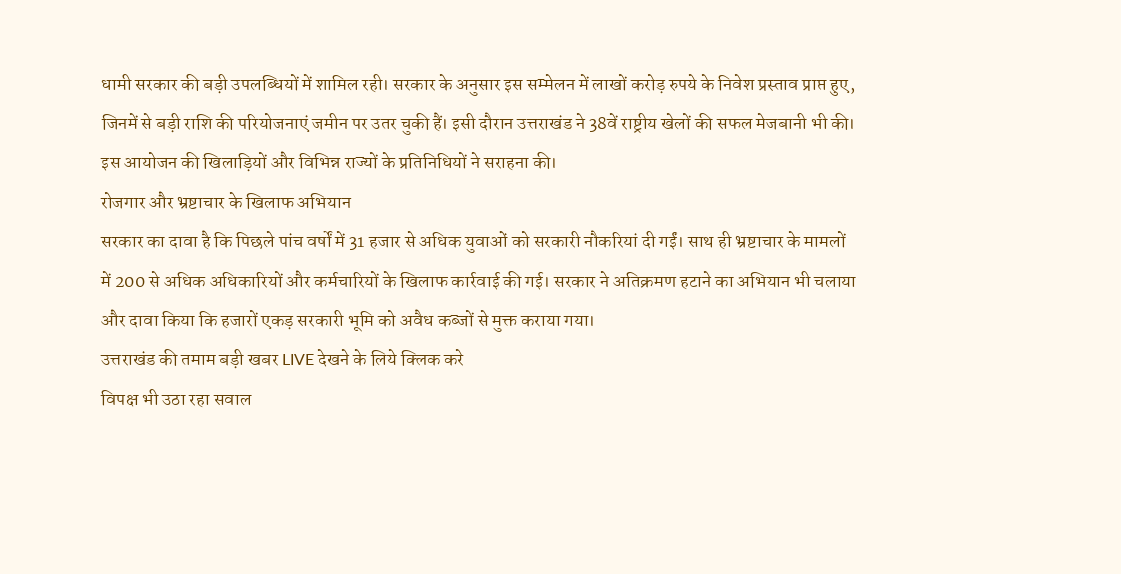धामी सरकार की बड़ी उपलब्धियों में शामिल रही। सरकार के अनुसार इस सम्मेलन में लाखों करोड़ रुपये के निवेश प्रस्ताव प्राप्त हुए, जिनमें से बड़ी राशि की परियोजनाएं जमीन पर उतर चुकी हैं। इसी दौरान उत्तराखंड ने 38वें राष्ट्रीय खेलों की सफल मेजबानी भी की। इस आयोजन की खिलाड़ियों और विभिन्न राज्यों के प्रतिनिधियों ने सराहना की।
रोजगार और भ्रष्टाचार के खिलाफ अभियान
सरकार का दावा है कि पिछले पांच वर्षों में 31 हजार से अधिक युवाओं को सरकारी नौकरियां दी गईं। साथ ही भ्रष्टाचार के मामलों में 200 से अधिक अधिकारियों और कर्मचारियों के खिलाफ कार्रवाई की गई। सरकार ने अतिक्रमण हटाने का अभियान भी चलाया और दावा किया कि हजारों एकड़ सरकारी भूमि को अवैध कब्जों से मुक्त कराया गया।
उत्तराखंड की तमाम बड़ी खबर LIVE देखने के लिये क्लिक करे
विपक्ष भी उठा रहा सवाल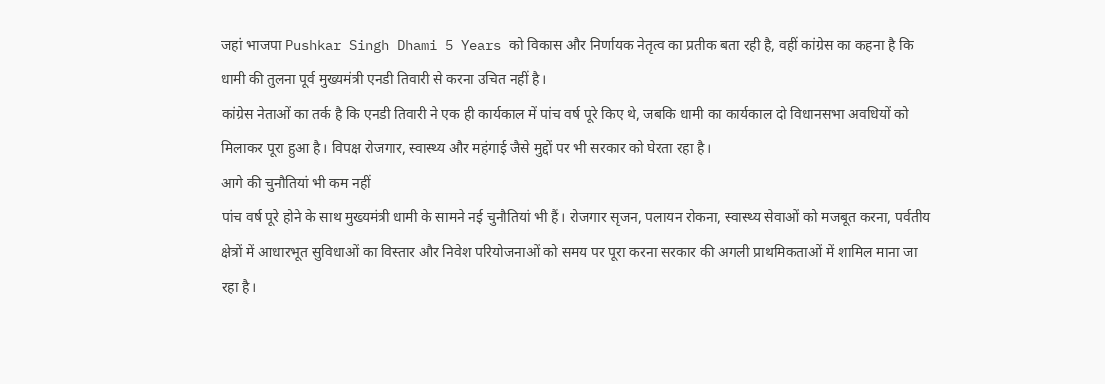जहां भाजपा Pushkar Singh Dhami 5 Years को विकास और निर्णायक नेतृत्व का प्रतीक बता रही है, वहीं कांग्रेस का कहना है कि धामी की तुलना पूर्व मुख्यमंत्री एनडी तिवारी से करना उचित नहीं है।
कांग्रेस नेताओं का तर्क है कि एनडी तिवारी ने एक ही कार्यकाल में पांच वर्ष पूरे किए थे, जबकि धामी का कार्यकाल दो विधानसभा अवधियों को मिलाकर पूरा हुआ है। विपक्ष रोजगार, स्वास्थ्य और महंगाई जैसे मुद्दों पर भी सरकार को घेरता रहा है।
आगे की चुनौतियां भी कम नहीं
पांच वर्ष पूरे होने के साथ मुख्यमंत्री धामी के सामने नई चुनौतियां भी हैं। रोजगार सृजन, पलायन रोकना, स्वास्थ्य सेवाओं को मजबूत करना, पर्वतीय क्षेत्रों में आधारभूत सुविधाओं का विस्तार और निवेश परियोजनाओं को समय पर पूरा करना सरकार की अगली प्राथमिकताओं में शामिल माना जा रहा है।